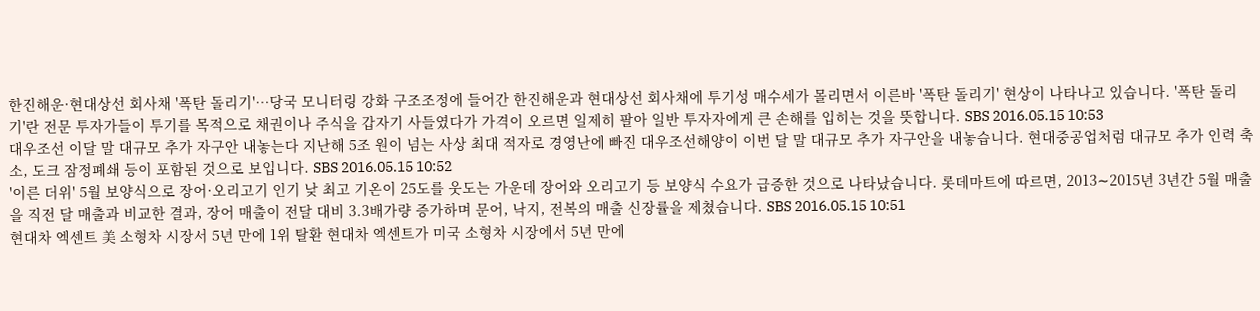한진해운·현대상선 회사채 '폭탄 돌리기'…당국 모니터링 강화 구조조정에 들어간 한진해운과 현대상선 회사채에 투기성 매수세가 몰리면서 이른바 '폭탄 돌리기' 현상이 나타나고 있습니다. '폭탄 돌리기'란 전문 투자가들이 투기를 목적으로 채권이나 주식을 갑자기 사들였다가 가격이 오르면 일제히 팔아 일반 투자자에게 큰 손해를 입히는 것을 뜻합니다. SBS 2016.05.15 10:53
대우조선 이달 말 대규모 추가 자구안 내놓는다 지난해 5조 원이 넘는 사상 최대 적자로 경영난에 빠진 대우조선해양이 이번 달 말 대규모 추가 자구안을 내놓습니다. 현대중공업처럼 대규모 추가 인력 축소, 도크 잠정폐쇄 등이 포함된 것으로 보입니다. SBS 2016.05.15 10:52
'이른 더위' 5월 보양식으로 장어·오리고기 인기 낮 최고 기온이 25도를 웃도는 가운데 장어와 오리고기 등 보양식 수요가 급증한 것으로 나타났습니다. 롯데마트에 따르면, 2013∼2015년 3년간 5월 매출을 직전 달 매출과 비교한 결과, 장어 매출이 전달 대비 3.3배가량 증가하며 문어, 낙지, 전복의 매출 신장률을 제쳤습니다. SBS 2016.05.15 10:51
현대차 엑센트 美 소형차 시장서 5년 만에 1위 탈환 현대차 엑센트가 미국 소형차 시장에서 5년 만에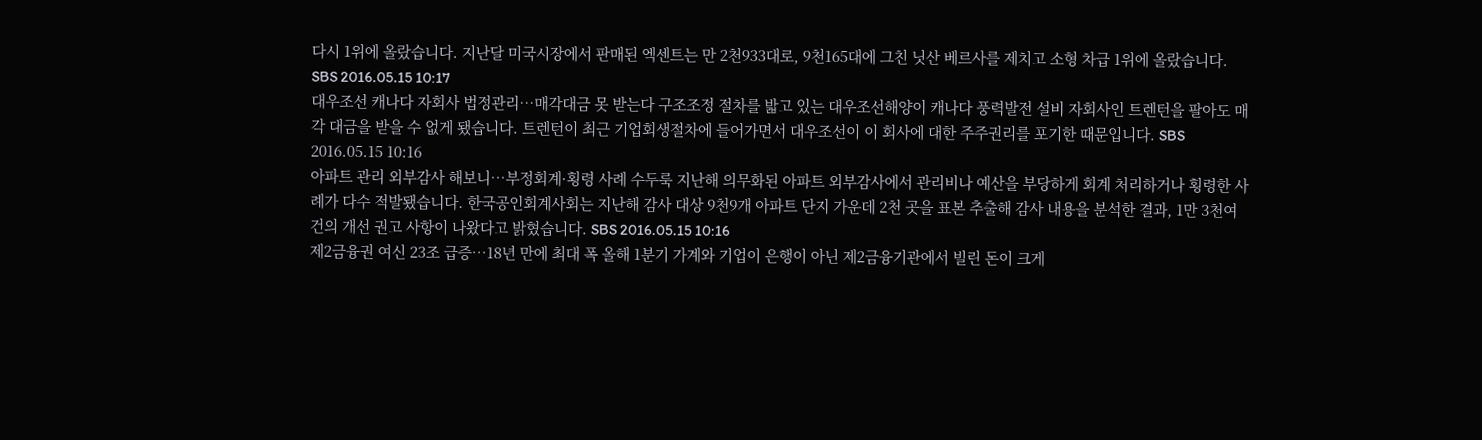다시 1위에 올랐습니다. 지난달 미국시장에서 판매된 엑센트는 만 2천933대로, 9천165대에 그친 닛산 베르사를 제치고 소형 차급 1위에 올랐습니다. SBS 2016.05.15 10:17
대우조선 캐나다 자회사 법정관리…매각대금 못 받는다 구조조정 절차를 밟고 있는 대우조선해양이 캐나다 풍력발전 설비 자회사인 트렌턴을 팔아도 매각 대금을 받을 수 없게 됐습니다. 트렌턴이 최근 기업회생절차에 들어가면서 대우조선이 이 회사에 대한 주주권리를 포기한 때문입니다. SBS 2016.05.15 10:16
아파트 관리 외부감사 해보니…부정회계·횡령 사례 수두룩 지난해 의무화된 아파트 외부감사에서 관리비나 예산을 부당하게 회계 처리하거나 횡령한 사례가 다수 적발됐습니다. 한국공인회계사회는 지난해 감사 대상 9천9개 아파트 단지 가운데 2천 곳을 표본 추출해 감사 내용을 분석한 결과, 1만 3천여 건의 개선 권고 사항이 나왔다고 밝혔습니다. SBS 2016.05.15 10:16
제2금융권 여신 23조 급증…18년 만에 최대 폭 올해 1분기 가계와 기업이 은행이 아닌 제2금융기관에서 빌린 돈이 크게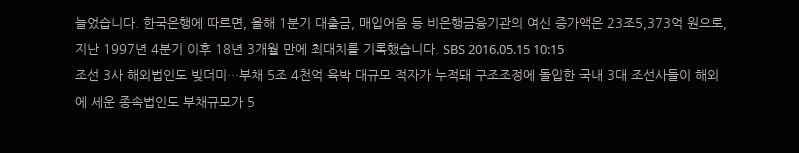늘었습니다. 한국은행에 따르면, 올해 1분기 대출금, 매입어음 등 비은행금융기관의 여신 증가액은 23조5,373억 원으로, 지난 1997년 4분기 이후 18년 3개월 만에 최대치를 기록했습니다. SBS 2016.05.15 10:15
조선 3사 해외법인도 빚더미…부채 5조 4천억 육박 대규모 적자가 누적돼 구조조정에 돌입한 국내 3대 조선사들이 해외에 세운 종속법인도 부채규모가 5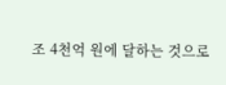조 4천억 원에 달하는 것으로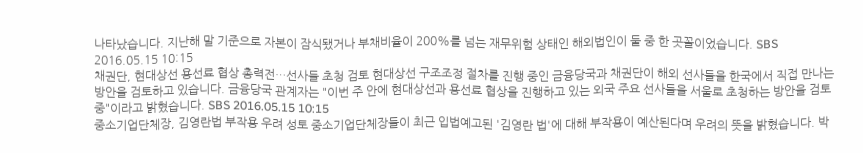나타났습니다. 지난해 말 기준으로 자본이 잠식됐거나 부채비율이 200%를 넘는 재무위험 상태인 해외법인이 둘 중 한 곳꼴이었습니다. SBS 2016.05.15 10:15
채권단, 현대상선 용선료 협상 총력전…선사들 초청 검토 현대상선 구조조정 절차를 진행 중인 금융당국과 채권단이 해외 선사들을 한국에서 직접 만나는 방안을 검토하고 있습니다. 금융당국 관계자는 "이번 주 안에 현대상선과 용선료 협상을 진행하고 있는 외국 주요 선사들을 서울로 초청하는 방안을 검토 중"이라고 밝혔습니다. SBS 2016.05.15 10:15
중소기업단체장, 김영란법 부작용 우려 성토 중소기업단체장들이 최근 입법예고된 '김영란 법'에 대해 부작용이 예산된다며 우려의 뜻을 밝혔습니다. 박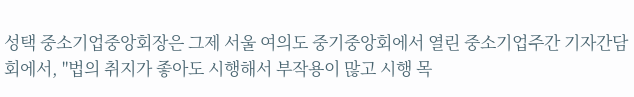성택 중소기업중앙회장은 그제 서울 여의도 중기중앙회에서 열린 중소기업주간 기자간담회에서, "법의 취지가 좋아도 시행해서 부작용이 많고 시행 목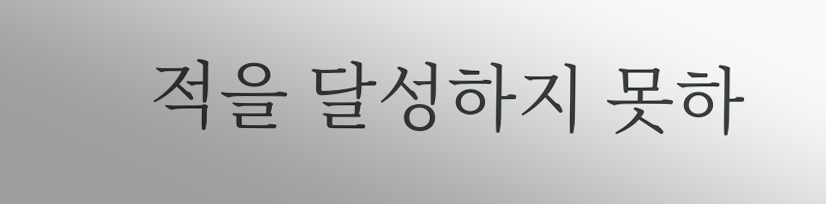적을 달성하지 못하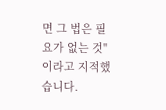면 그 법은 필요가 없는 것"이라고 지적했습니다.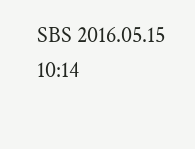SBS 2016.05.15 10:14